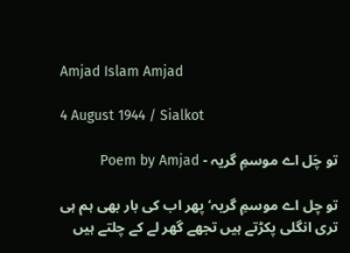Amjad Islam Amjad

4 August 1944 / Sialkot

تو چَل اے موسمِ گریہ - Poem by Amjad

تو چل اے موسمِ گریہ‘ پھر اب کی بار بھی ہم ہی
تری انگلی پکڑتے ہیں تجھے گھر لے کے چلتے ہیں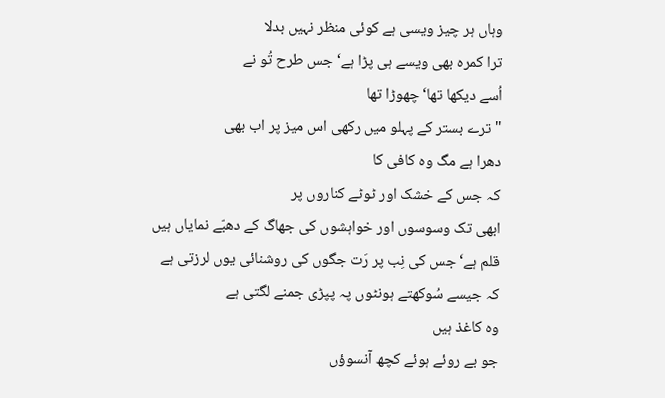وہاں ہر چیز ویسی ہے کوئی منظر نہیں بدلا
ترا کمرہ بھی ویسے ہی پڑا ہے‘ جس طرح تُو نے
اُسے دیکھا تھا‘ چھوڑا تھا
"ترے بستر کے پہلو میں رکھی اس میز پر اب بھی
دھرا ہے مگ وہ کافی کا
کہ جس کے خشک اور ٹوٹے کناروں پر
ابھی تک وسوسوں اور خواہشوں کی جھاگ کے دھبّے نمایاں ہیں
قلم ہے‘ جس کی نِب پر رَت جگوں کی روشنائی یوں لرزتی ہے
کہ جیسے سُوکھتے ہونٹوں پہ پپڑی جمنے لگتی ہے
وہ کاغذ ہیں
جو بے روئے ہوئے کچھ آنسوؤں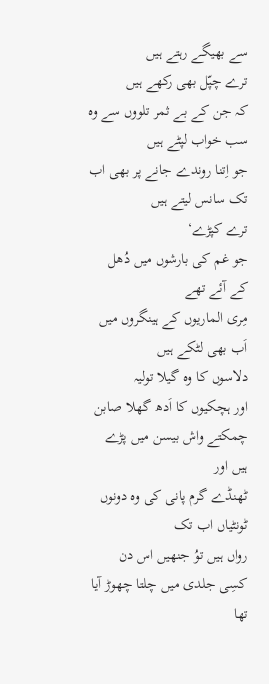سے بھیگے رہتے ہیں
ترے چپّل بھی رکھے ہیں
کہ جن کے بے ثمر تلووں سے وہ سب خواب لپٹے ہیں
جو اِتنا روندے جانے پر بھی اب تک سانس لیتے ہیں
ترے کپڑے‘
جو غم کی بارشوں میں دُھل کے آئے تھے
مِری الماریوں کے ہینگروں میں اَب بھی لٹکے ہیں
دلاسوں کا وہ گیلا تولیہ
اور ہچکیوں کا اَدھ گھلا صابن
چمکتے واش بیسن میں پڑے ہیں اور
ٹھنڈے گرم پانی کی وہ دونوں ٹونٹیاں اب تک
رواں ہیں توُ جنھیں اس دن
کسِی جلدی میں چلتا چھوڑ آیا تھا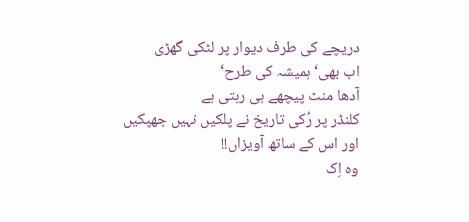دریچے کی طرف دیوار پر لٹکی گھڑی
اب بھی‘ ہمیشہ کی طرح‘
آدھا منٹ پیچھے ہی رہتی ہے
کلنڈر پر رُکی تاریخ نے پلکیں نہیں جھپکیں
اور اس کے ساتھ آویزاں!!
وہ اِک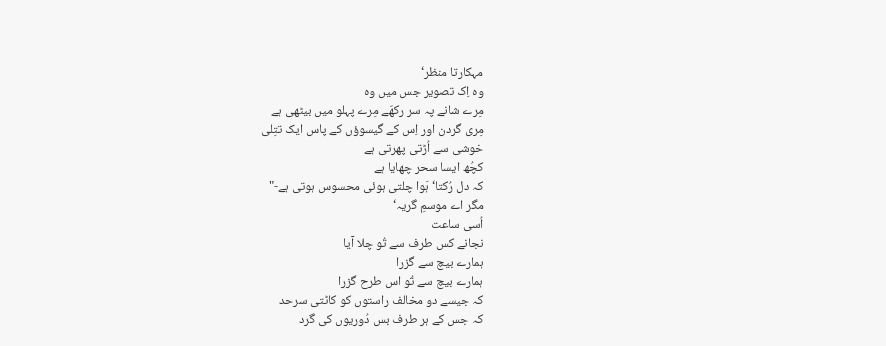مہکارتا منظر‘
وہ اِک تصویر جس میں وہ
مِرے شانے پہ سر رکھّے مِرے پہلو میں بیٹھی ہے
مِری گردن اور اِس کے گیسوؤں کے پاس ایک تتِلی
خوشی سے اُڑتی پھرتی ہے
کچُھ ایسا سحر چھایا ہے
کہ دل رُکتا‘ ہَوا چلتی ہوئی محسوس ہوتی ہے-"
مگر اے موسمِ گریہ‘
اُسی ساعت
نجانے کس طرف سے تُو چلا آیا
ہمارے بیچ سے گزرا
ہمارے بیچ سے تُو اس طرح گزرا
کہ جیسے دو مخالف راستوں کو کاٹتی سرحد
کہ جس کے ہر طرف بس دُوریوں کی گرد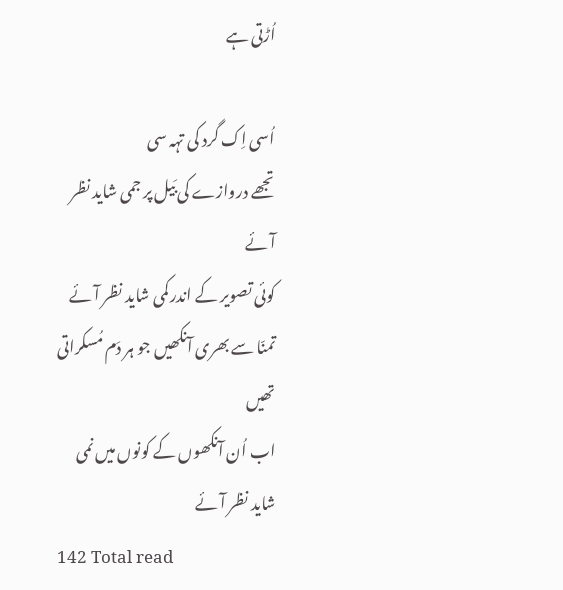اُڑتی ہے

اُسی اِک گرد کی تہہ سی
تجھے دروازے کی بَیل پر جمی شاید نظر آئے
کوئی تصویر کے اندر کمی شاید نظر آئے
تمنّا سے بھری آنکھیں جو ہر دَم مُسکراتی تھیں
اب اُن آنکھوں کے کونوں میں نمی شاید نظر آئے
142 Total read